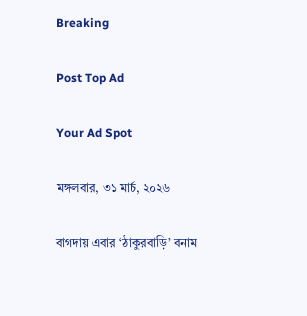Breaking

Post Top Ad

Your Ad Spot

মঙ্গলবার, ৩১ মার্চ, ২০২৬

বাগদায় এবার ‘ঠাকুরবাড়ি’ বনাম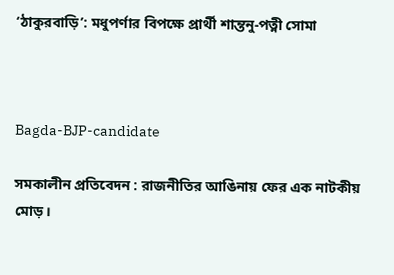‘ঠাকুরবাড়ি’: মধুপর্ণার বিপক্ষে প্রার্থী শান্তনু-পত্নী সোমা



Bagda-BJP-candidate

সমকালীন প্রতিবেদন : রাজনীতির আঙিনায় ফের এক নাটকীয় মোড়।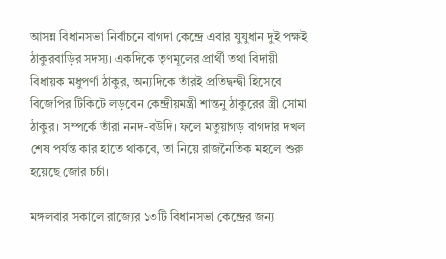আসন্ন বিধানসভা নির্বাচনে বাগদা কেন্দ্রে এবার যুযুধান দুই পক্ষই ঠাকুরবাড়ির সদস্য। একদিকে তৃণমূলের প্রার্থী তথা বিদায়ী বিধায়ক মধুপর্ণা ঠাকুর, অন্যদিকে তাঁরই প্রতিদ্বন্দ্বী হিসেবে বিজেপির টিকিটে লড়বেন কেন্দ্রীয়মন্ত্রী শান্তনু ঠাকুরের স্ত্রী সোমা ঠাকুর। সম্পর্কে তাঁরা ননদ-বউদি। ফলে মতুয়াগড় বাগদার দখল শেষ পর্যন্ত কার হাতে থাকবে, তা নিয়ে রাজনৈতিক মহলে শুরু হয়েছে জোর চর্চা।

মঙ্গলবার সকালে রাজ্যের ১৩টি বিধানসভা কেন্দ্রের জন্য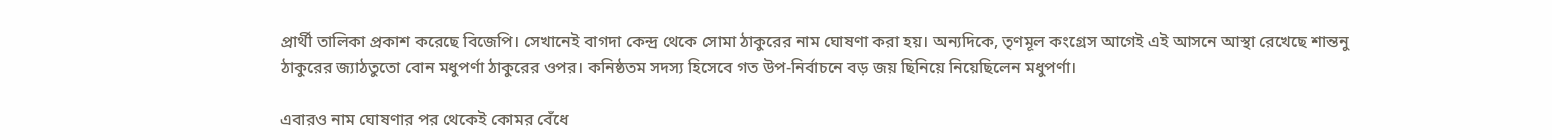প্রার্থী তালিকা প্রকাশ করেছে বিজেপি। সেখানেই বাগদা কেন্দ্র থেকে সোমা ঠাকুরের নাম ঘোষণা করা হয়। অন্যদিকে, তৃণমূল কংগ্রেস আগেই এই আসনে আস্থা রেখেছে শান্তনু ঠাকুরের জ্যাঠতুতো বোন মধুপর্ণা ঠাকুরের ওপর। কনিষ্ঠতম সদস্য হিসেবে গত উপ-নির্বাচনে বড় জয় ছিনিয়ে নিয়েছিলেন মধুপর্ণা।

এবারও নাম ঘোষণার পর থেকেই কোমর বেঁধে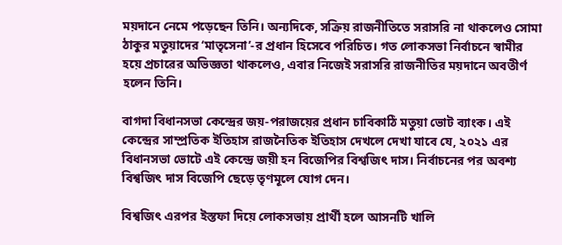ময়দানে নেমে পড়েছেন তিনি। অন্যদিকে, সক্রিয় রাজনীতিতে সরাসরি না থাকলেও সোমা ঠাকুর মতুয়াদের ‘মাতৃসেনা’-র প্রধান হিসেবে পরিচিত। গত লোকসভা নির্বাচনে স্বামীর হয়ে প্রচারের অভিজ্ঞতা থাকলেও, এবার নিজেই সরাসরি রাজনীতির ময়দানে অবতীর্ণ হলেন তিনি।

বাগদা বিধানসভা কেন্দ্রের জয়-পরাজয়ের প্রধান চাবিকাঠি মতুয়া ভোট ব্যাংক। এই কেন্দ্রের সাম্প্রতিক ইতিহাস রাজনৈতিক ইতিহাস দেখলে দেখা যাবে যে, ২০২১ এর বিধানসভা ভোটে এই কেন্দ্রে জয়ী হন বিজেপির বিশ্বজিৎ দাস। নির্বাচনের পর অবশ্য বিশ্বজিৎ দাস বিজেপি ছেড়ে তৃণমূলে যোগ দেন।

বিশ্বজিৎ এরপর ইস্তফা দিয়ে লোকসভায় প্রার্থী হলে আসনটি খালি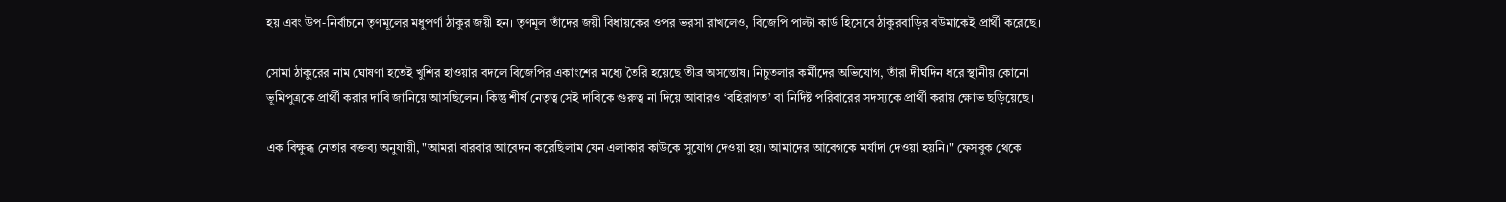হয় এবং উপ-নির্বাচনে তৃণমূলের মধুপর্ণা ঠাকুর জয়ী হন। তৃণমূল তাঁদের জয়ী বিধায়কের ওপর ভরসা রাখলেও, বিজেপি পাল্টা কার্ড হিসেবে ঠাকুরবাড়ির বউমাকেই প্রার্থী করেছে।

সোমা ঠাকুরের নাম ঘোষণা হতেই খুশির হাওয়ার বদলে বিজেপির একাংশের মধ্যে তৈরি হয়েছে তীব্র অসন্তোষ। নিচুতলার কর্মীদের অভিযোগ, তাঁরা দীর্ঘদিন ধরে স্থানীয় কোনো ভূমিপুত্রকে প্রার্থী করার দাবি জানিয়ে আসছিলেন। কিন্তু শীর্ষ নেতৃত্ব সেই দাবিকে গুরুত্ব না দিয়ে আবারও ‘বহিরাগত’ বা নির্দিষ্ট পরিবারের সদস্যকে প্রার্থী করায় ক্ষোভ ছড়িয়েছে।

এক বিক্ষুব্ধ নেতার বক্তব্য অনুযায়ী, "আমরা বারবার আবেদন করেছিলাম যেন এলাকার কাউকে সুযোগ দেওয়া হয়। আমাদের আবেগকে মর্যাদা দেওয়া হয়নি।" ফেসবুক থেকে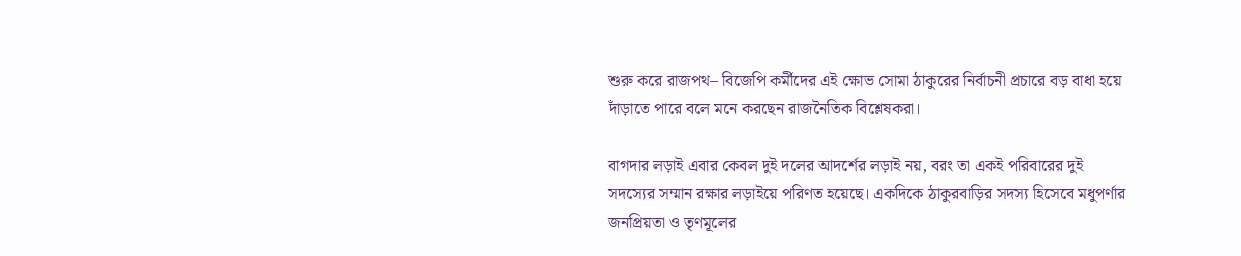শুরু করে রাজপথ– বিজেপি কর্মীদের এই ক্ষোভ সোমা ঠাকুরের নির্বাচনী প্রচারে বড় বাধা হয়ে দাঁড়াতে পারে বলে মনে করছেন রাজনৈতিক বিশ্লেষকরা।

বাগদার লড়াই এবার কেবল দুই দলের আদর্শের লড়াই নয়, বরং তা একই পরিবারের দুই সদস্যের সম্মান রক্ষার লড়াইয়ে পরিণত হয়েছে। একদিকে ঠাকুরবাড়ির সদস্য হিসেবে মধুপর্ণার জনপ্রিয়তা ও তৃণমূলের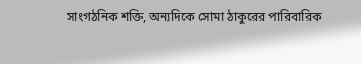সাংগঠনিক শক্তি, অন্যদিকে সোমা ঠাকুরের পারিবারিক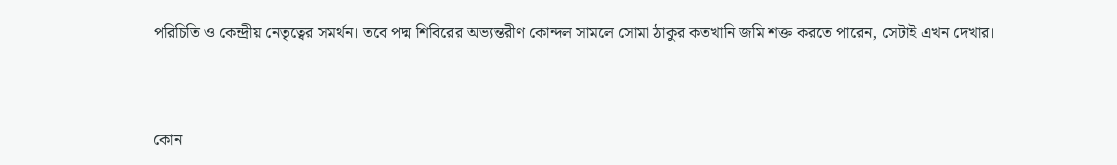পরিচিতি ও কেন্দ্রীয় নেতৃত্বের সমর্থন। তবে পদ্ম শিবিরের অভ্যন্তরীণ কোন্দল সামলে সোমা ঠাকুর কতখানি জমি শক্ত করতে পারেন, সেটাই এখন দেখার।‌



কোন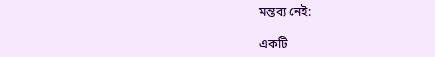মন্তব্য নেই:

একটি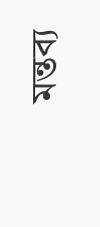মন্তব্য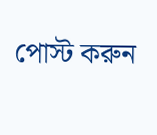পোস্ট করুন